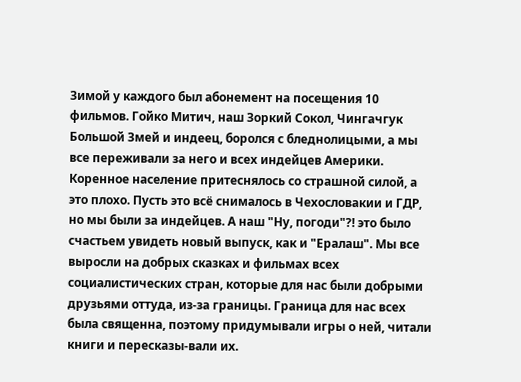Зимой у каждого был абонемент на посещения 10 фильмов. Гойко Митич, наш Зоркий Сокол, Чингачгук Большой Змей и индеец, боролся с бледнолицыми, а мы все переживали за него и всех индейцев Америки. Коренное население притеснялось со страшной силой, а это плохо. Пусть это всё снималось в Чехословакии и ГДР, но мы были за индейцев. А наш "Ну, погоди"?! это было счастьем увидеть новый выпуск, как и "Ералаш". Мы все выросли на добрых сказках и фильмах всех социалистических стран, которые для нас были добрыми друзьями оттуда, из-за границы. Граница для нас всех была священна, поэтому придумывали игры о ней, читали книги и пересказы-вали их.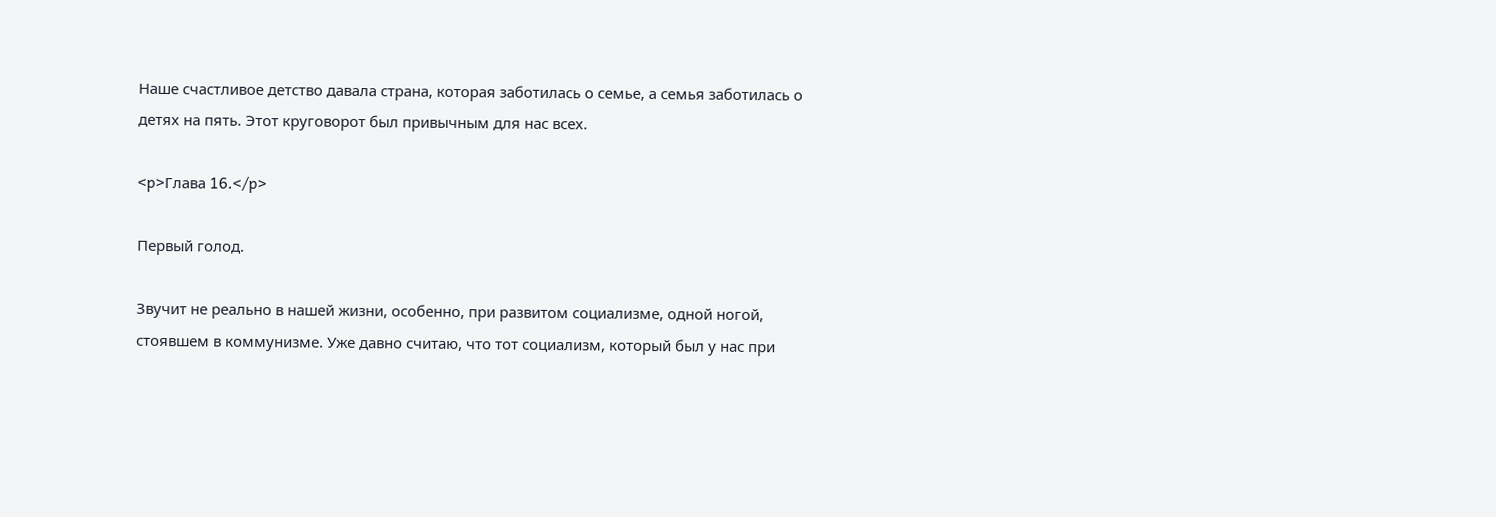Наше счастливое детство давала страна, которая заботилась о семье, а семья заботилась о детях на пять. Этот круговорот был привычным для нас всех.

<p>Глава 16.</p>

Первый голод.

Звучит не реально в нашей жизни, особенно, при развитом социализме, одной ногой, стоявшем в коммунизме. Уже давно считаю, что тот социализм, который был у нас при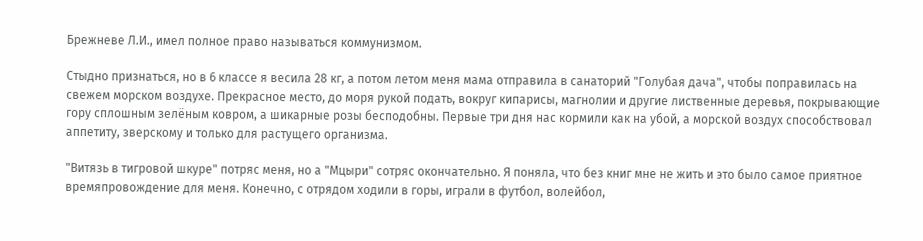Брежневе Л.И., имел полное право называться коммунизмом.

Стыдно признаться, но в 6 классе я весила 28 кг, а потом летом меня мама отправила в санаторий "Голубая дача", чтобы поправилась на свежем морском воздухе. Прекрасное место, до моря рукой подать, вокруг кипарисы, магнолии и другие лиственные деревья, покрывающие гору сплошным зелёным ковром, а шикарные розы бесподобны. Первые три дня нас кормили как на убой, а морской воздух способствовал аппетиту, зверскому и только для растущего организма.

"Витязь в тигровой шкуре" потряс меня, но а "Мцыри" сотряс окончательно. Я поняла, что без книг мне не жить и это было самое приятное времяпровождение для меня. Конечно, с отрядом ходили в горы, играли в футбол, волейбол,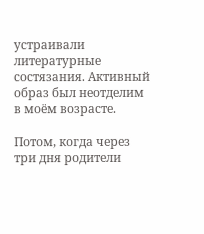устраивали литературные состязания. Активный образ был неотделим в моём возрасте.

Потом, когда через три дня родители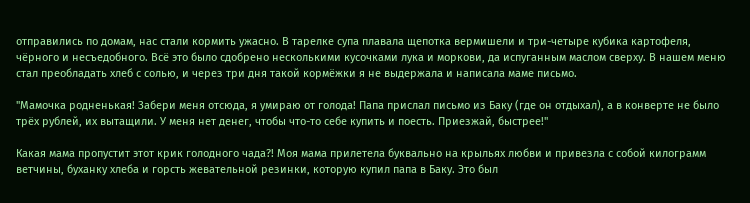отправились по домам, нас стали кормить ужасно. В тарелке супа плавала щепотка вермишели и три-четыре кубика картофеля, чёрного и несъедобного. Всё это было сдобрено несколькими кусочками лука и моркови, да испуганным маслом сверху. В нашем меню стал преобладать хлеб с солью, и через три дня такой кормёжки я не выдержала и написала маме письмо.

"Мамочка родненькая! Забери меня отсюда, я умираю от голода! Папа прислал письмо из Баку (где он отдыхал), а в конверте не было трёх рублей, их вытащили. У меня нет денег, чтобы что-то себе купить и поесть. Приезжай, быстрее!"

Какая мама пропустит этот крик голодного чада?! Моя мама прилетела буквально на крыльях любви и привезла с собой килограмм ветчины, буханку хлеба и горсть жевательной резинки, которую купил папа в Баку. Это был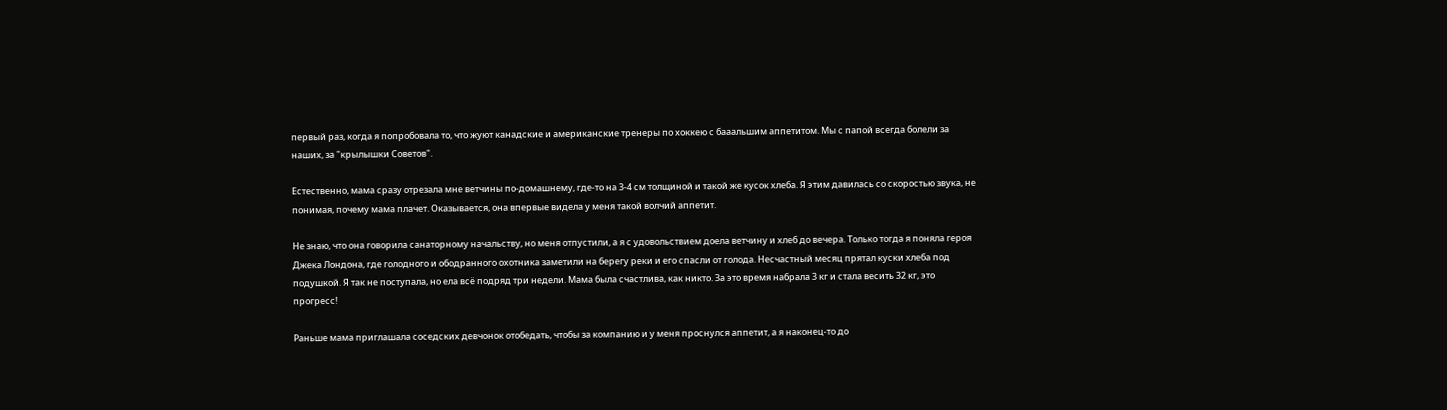первый раз, когда я попробовала то, что жуют канадские и американские тренеры по хоккею с бааальшим аппетитом. Мы с папой всегда болели за наших, за "крылышки Советов".

Естественно, мама сразу отрезала мне ветчины по-домашнему, где-то на 3-4 см толщиной и такой же кусок хлеба. Я этим давилась со скоростью звука, не понимая, почему мама плачет. Оказывается, она впервые видела у меня такой волчий аппетит.

Не знаю, что она говорила санаторному начальству, но меня отпустили, а я с удовольствием доела ветчину и хлеб до вечера. Только тогда я поняла героя Джека Лондона, где голодного и ободранного охотника заметили на берегу реки и его спасли от голода. Несчастный месяц прятал куски хлеба под подушкой. Я так не поступала, но ела всё подряд три недели. Мама была счастлива, как никто. За это время набрала 3 кг и стала весить 32 кг, это прогресс!

Раньше мама приглашала соседских девчонок отобедать, чтобы за компанию и у меня проснулся аппетит, а я наконец-то до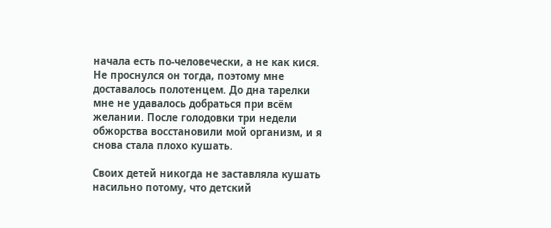начала есть по-человечески, а не как кися. Не проснулся он тогда, поэтому мне доставалось полотенцем. До дна тарелки мне не удавалось добраться при всём желании. После голодовки три недели обжорства восстановили мой организм, и я снова стала плохо кушать.

Своих детей никогда не заставляла кушать насильно потому, что детский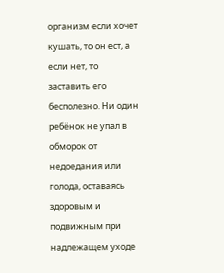организм если хочет кушать, то он ест, а если нет, то заставить его бесполезно. Ни один ребёнок не упал в обморок от недоедания или голода, оставаясь здоровым и подвижным при надлежащем уходе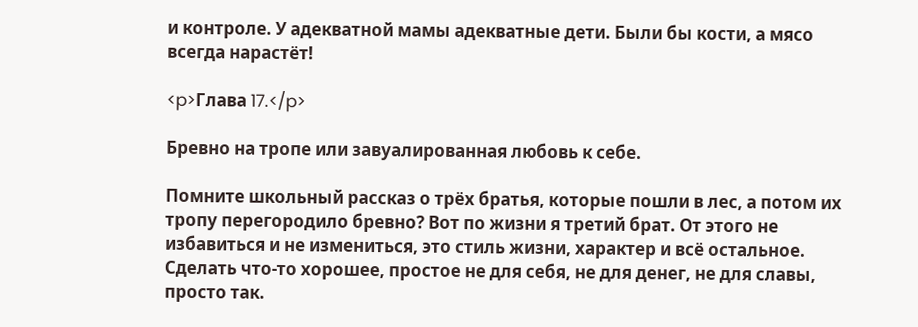и контроле. У адекватной мамы адекватные дети. Были бы кости, а мясо всегда нарастёт!

<p>Глава 17.</p>

Бревно на тропе или завуалированная любовь к себе.

Помните школьный рассказ о трёх братья, которые пошли в лес, а потом их тропу перегородило бревно? Вот по жизни я третий брат. От этого не избавиться и не измениться, это стиль жизни, характер и всё остальное. Сделать что-то хорошее, простое не для себя, не для денег, не для славы, просто так.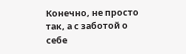Конечно, не просто так, а с заботой о себе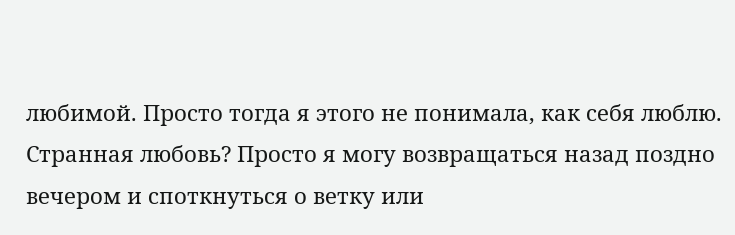любимой. Просто тогда я этого не понимала, как себя люблю. Странная любовь? Просто я могу возвращаться назад поздно вечером и споткнуться о ветку или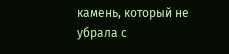камень, который не убрала с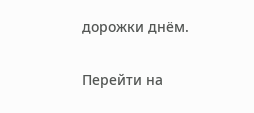дорожки днём.

Перейти на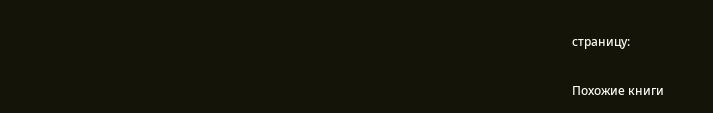страницу:

Похожие книги